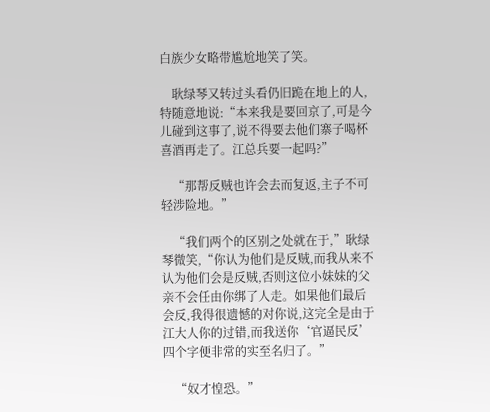白族少女略带尴尬地笑了笑。

    耿绿琴又转过头看仍旧跪在地上的人,特随意地说:“本来我是要回京了,可是今儿碰到这事了,说不得要去他们寨子喝杯喜酒再走了。江总兵要一起吗?”

    “那帮反贼也许会去而复返,主子不可轻涉险地。”

    “我们两个的区别之处就在于,”耿绿琴微笑,“你认为他们是反贼,而我从来不认为他们会是反贼,否则这位小妹妹的父亲不会任由你绑了人走。如果他们最后会反,我得很遗憾的对你说,这完全是由于江大人你的过错,而我送你‘官逼民反’四个字便非常的实至名归了。”

    “奴才惶恐。”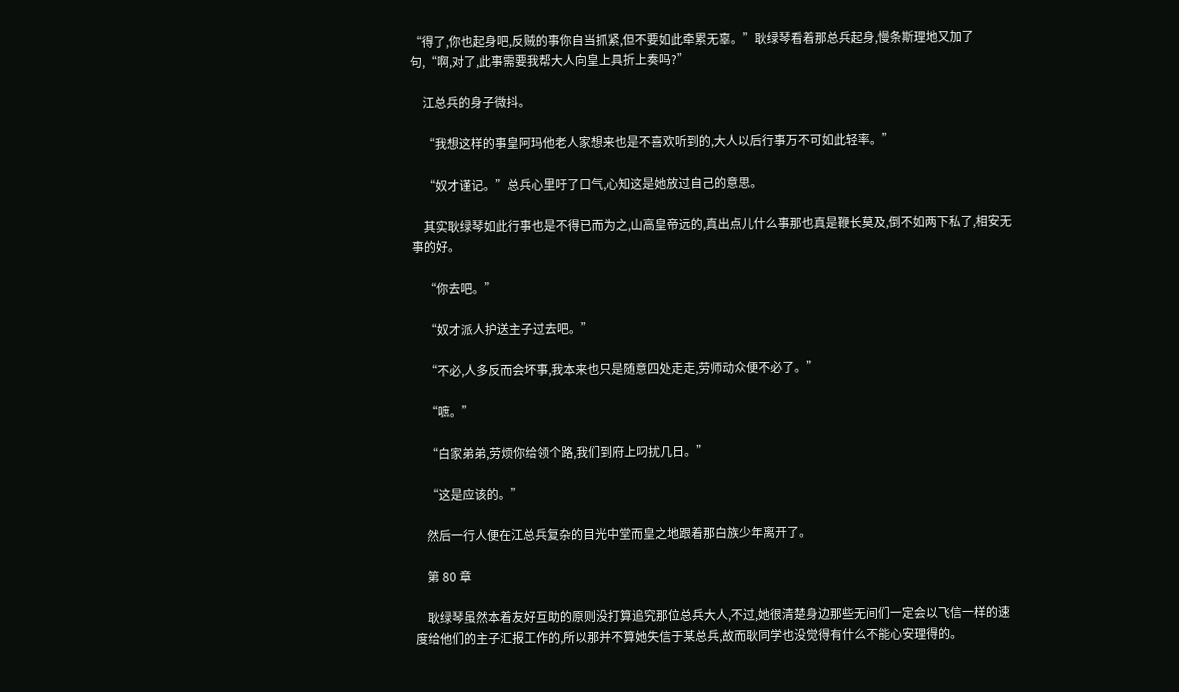“得了,你也起身吧,反贼的事你自当抓紧,但不要如此牵累无辜。”耿绿琴看着那总兵起身,慢条斯理地又加了句,“啊,对了,此事需要我帮大人向皇上具折上奏吗?”

    江总兵的身子微抖。

    “我想这样的事皇阿玛他老人家想来也是不喜欢听到的,大人以后行事万不可如此轻率。”

    “奴才谨记。”总兵心里吁了口气,心知这是她放过自己的意思。

    其实耿绿琴如此行事也是不得已而为之,山高皇帝远的,真出点儿什么事那也真是鞭长莫及,倒不如两下私了,相安无事的好。

    “你去吧。”

    “奴才派人护送主子过去吧。”

    “不必,人多反而会坏事,我本来也只是随意四处走走,劳师动众便不必了。”

    “嗻。”

    “白家弟弟,劳烦你给领个路,我们到府上叼扰几日。”

    “这是应该的。”

    然后一行人便在江总兵复杂的目光中堂而皇之地跟着那白族少年离开了。

    第 80 章

    耿绿琴虽然本着友好互助的原则没打算追究那位总兵大人,不过,她很清楚身边那些无间们一定会以飞信一样的速度给他们的主子汇报工作的,所以那并不算她失信于某总兵,故而耿同学也没觉得有什么不能心安理得的。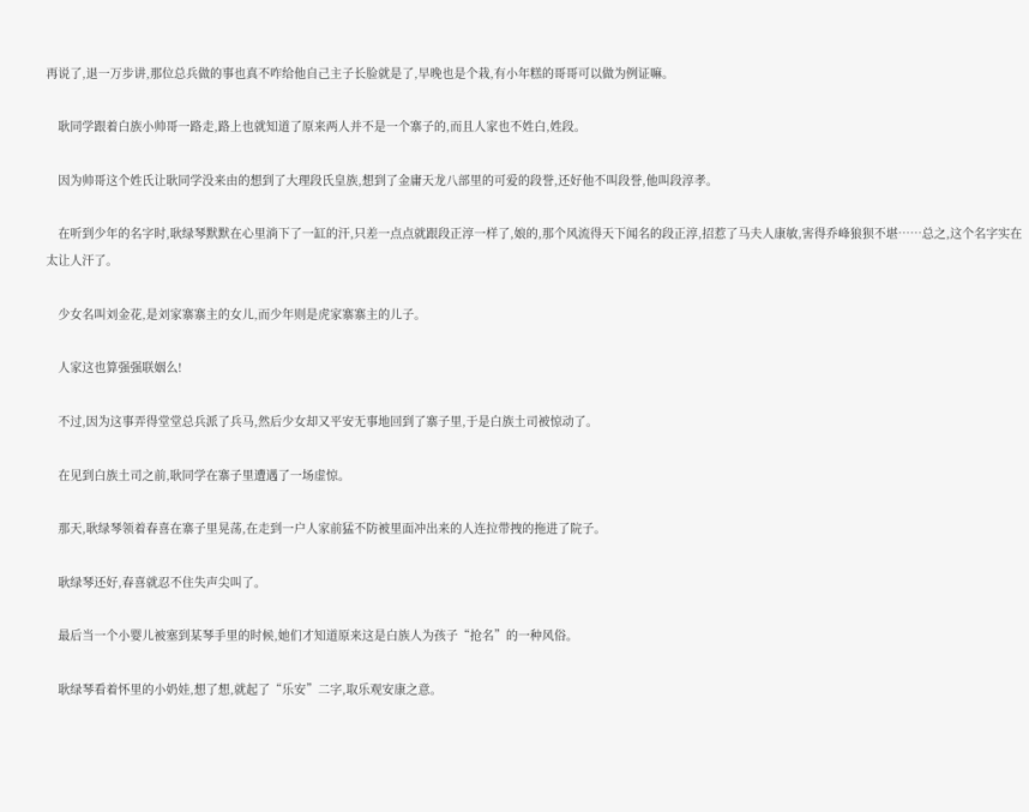再说了,退一万步讲,那位总兵做的事也真不咋给他自己主子长脸就是了,早晚也是个栽,有小年糕的哥哥可以做为例证嘛。

    耿同学跟着白族小帅哥一路走,路上也就知道了原来两人并不是一个寨子的,而且人家也不姓白,姓段。

    因为帅哥这个姓氏让耿同学没来由的想到了大理段氏皇族,想到了金庸天龙八部里的可爱的段誉,还好他不叫段誉,他叫段淳孝。

    在听到少年的名字时,耿绿琴默默在心里淌下了一缸的汗,只差一点点就跟段正淳一样了,娘的,那个风流得天下闻名的段正淳,招惹了马夫人康敏,害得乔峰狼狈不堪……总之,这个名字实在太让人汗了。

    少女名叫刘金花,是刘家寨寨主的女儿,而少年则是虎家寨寨主的儿子。

    人家这也算强强联姻么!

    不过,因为这事弄得堂堂总兵派了兵马,然后少女却又平安无事地回到了寨子里,于是白族土司被惊动了。

    在见到白族土司之前,耿同学在寨子里遭遇了一场虚惊。

    那天,耿绿琴领着春喜在寨子里晃荡,在走到一户人家前猛不防被里面冲出来的人连拉带拽的拖进了院子。

    耿绿琴还好,春喜就忍不住失声尖叫了。

    最后当一个小婴儿被塞到某琴手里的时候,她们才知道原来这是白族人为孩子“抢名”的一种风俗。

    耿绿琴看着怀里的小奶娃,想了想,就起了“乐安”二字,取乐观安康之意。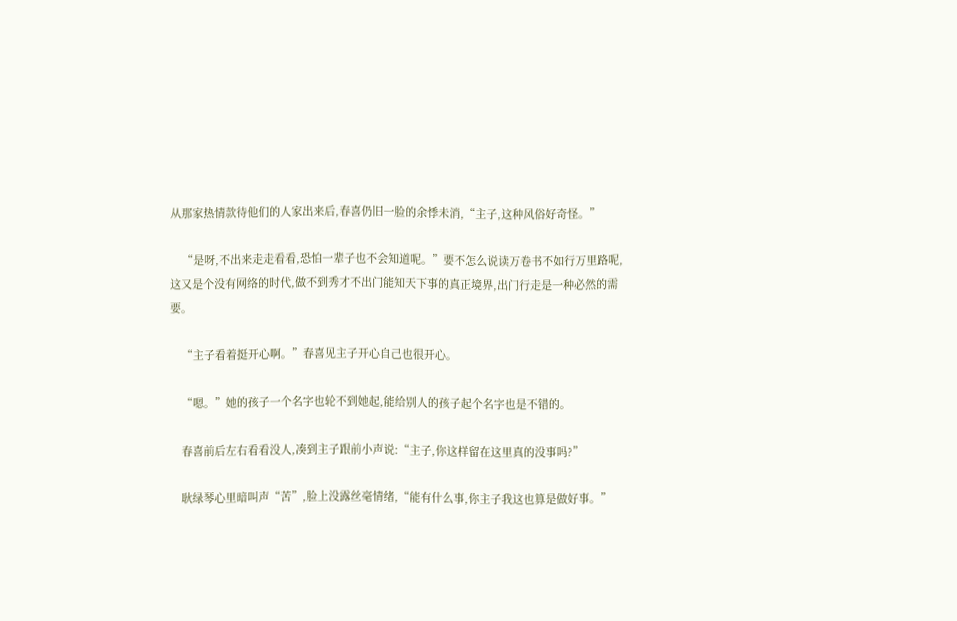从那家热情款待他们的人家出来后,春喜仍旧一脸的余悸未消,“主子,这种风俗好奇怪。”

    “是呀,不出来走走看看,恐怕一辈子也不会知道呢。”要不怎么说读万卷书不如行万里路呢,这又是个没有网络的时代,做不到秀才不出门能知天下事的真正境界,出门行走是一种必然的需要。

    “主子看着挺开心啊。”春喜见主子开心自己也很开心。

    “嗯。”她的孩子一个名字也轮不到她起,能给别人的孩子起个名字也是不错的。

    春喜前后左右看看没人,凑到主子跟前小声说:“主子,你这样留在这里真的没事吗?”

    耿绿琴心里暗叫声“苦”,脸上没露丝毫情绪,“能有什么事,你主子我这也算是做好事。”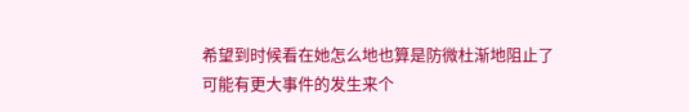希望到时候看在她怎么地也算是防微杜渐地阻止了可能有更大事件的发生来个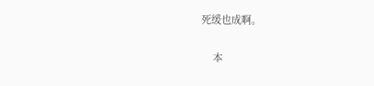死缓也成啊。

    本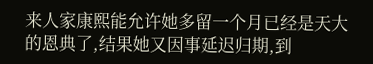来人家康熙能允许她多留一个月已经是天大的恩典了,结果她又因事延迟归期,到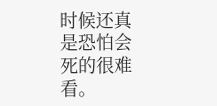时候还真是恐怕会死的很难看。